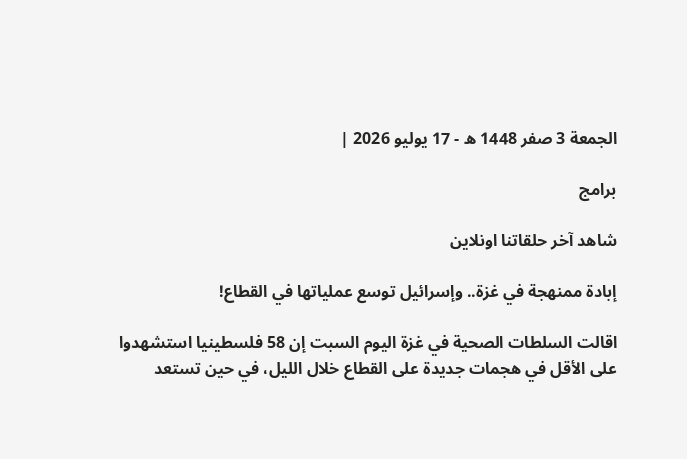الجمعة 3 صفر 1448 ه - 17 يوليو 2026 |

برامج

شاهد آخر حلقاتنا اونلاين

إبادة ممنهجة في غزة.. وإسرائيل توسع عملياتها في القطاع!

اقالت السلطات الصحية في غزة اليوم السبت إن 58 فلسطينيا استشهدوا على الأقل في هجمات جديدة على القطاع خلال الليل، في حين تستعد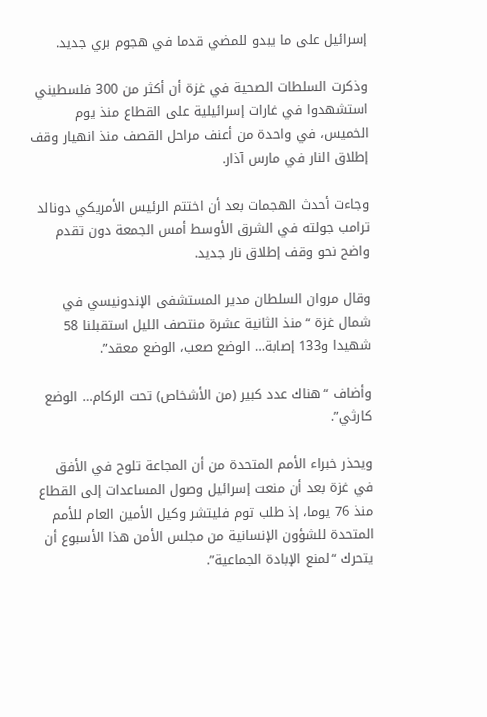إسرائيل على ما يبدو للمضي قدما في هجوم بري جديد.

وذكرت السلطات الصحية في غزة أن أكثر من 300 فلسطيني استشهدوا في غارات إسرائيلية على القطاع منذ يوم الخميس، في واحدة من أعنف مراحل القصف منذ انهيار وقف إطلاق النار في مارس آذار.

وجاءت أحدث الهجمات بعد أن اختتم الرئيس الأمريكي دونالد ترامب جولته في الشرق الأوسط أمس الجمعة دون تقدم واضح نحو وقف إطلاق نار جديد.

وقال مروان السلطان مدير المستشفى الإندونيسي في شمال غزة “منذ الثانية عشرة منتصف الليل استقبلنا 58 شهيدا و133 إصابة… الوضع صعب، الوضع معقد”.

وأضاف “هناك عدد كبير (من الأشخاص) تحت الركام… الوضع كارثي”.

ويحذر خبراء الأمم المتحدة من أن المجاعة تلوح في الأفق في غزة بعد أن منعت إسرائيل وصول المساعدات إلى القطاع منذ 76 يوما، إذ طلب توم فليتشر وكيل الأمين العام للأمم المتحدة للشؤون الإنسانية من مجلس الأمن هذا الأسبوع أن يتحرك “لمنع الإبادة الجماعية”.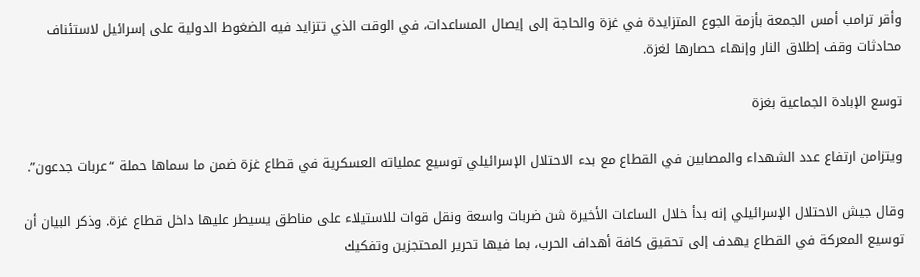وأقر ترامب أمس الجمعة بأزمة الجوع المتزايدة في غزة والحاجة إلى إيصال المساعدات، في الوقت الذي تتزايد فيه الضغوط الدولية على إسرائيل لاستئناف محادثات وقف إطلاق النار وإنهاء حصارها لغزة.

توسع الإبادة الجماعية بغزة

ويتزامن ارتفاع عدد الشهداء والمصابين في القطاع مع بدء الاحتلال الإسرائيلي توسيع عملياته العسكرية في قطاع غزة ضمن ما سماها حملة “عربات جدعون”.

وقال جيش الاحتلال الإسرائيلي إنه بدأ خلال الساعات الأخيرة شن ضربات واسعة ونقل قوات للاستيلاء على مناطق يسيطر عليها داخل قطاع غزة. وذكر البيان أن توسيع المعركة في القطاع يهدف إلى تحقيق كافة أهداف الحرب، بما فيها تحرير المحتجزين وتفكيك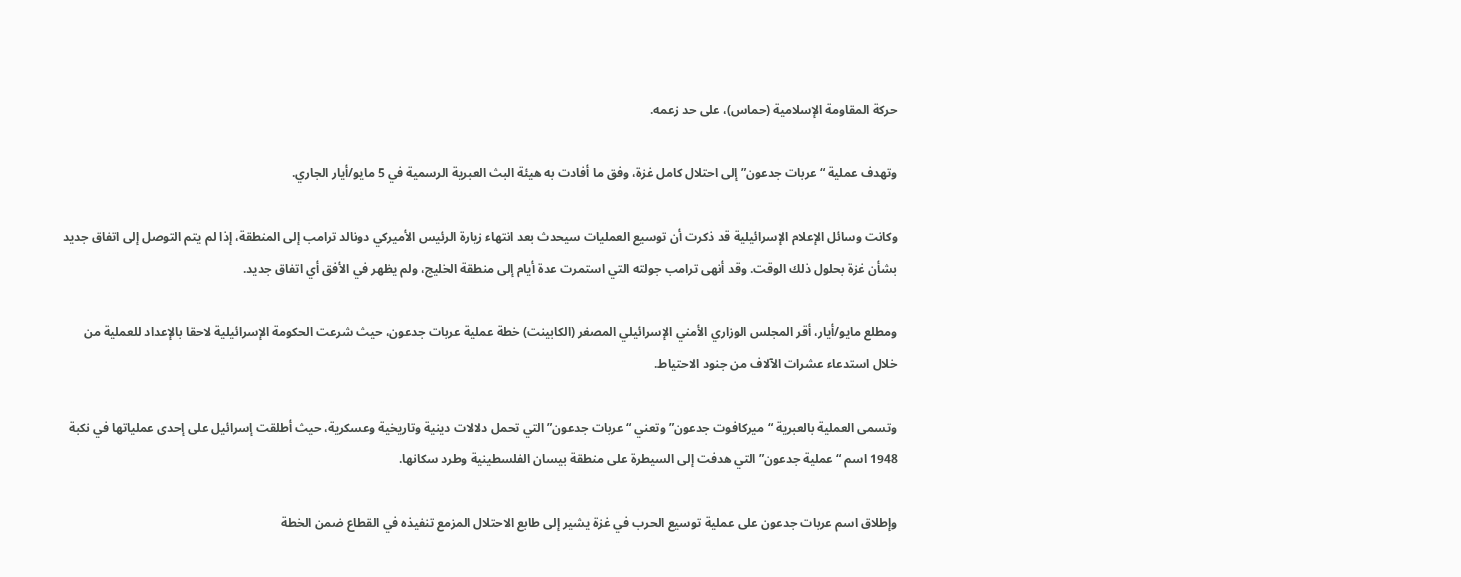حركة المقاومة الإسلامية (حماس)، على حد زعمه.

وتهدف عملية “عربات جدعون” إلى احتلال كامل غزة، وفق ما أفادت به هيئة البث العبرية الرسمية في 5 مايو/أيار الجاري.

وكانت وسائل الإعلام الإسرائيلية قد ذكرت أن توسيع العمليات سيحدث بعد انتهاء زيارة الرئيس الأميركي دونالد ترامب إلى المنطقة، إذا لم يتم التوصل إلى اتفاق جديد بشأن غزة بحلول ذلك الوقت. وقد أنهى ترامب جولته التي استمرت عدة أيام إلى منطقة الخليج، ولم يظهر في الأفق أي اتفاق جديد.

ومطلع مايو/أيار، أقر المجلس الوزاري الأمني الإسرائيلي المصغر (الكابينت) خطة عملية عربات جدعون، حيث شرعت الحكومة الإسرائيلية لاحقا بالإعداد للعملية من خلال استدعاء عشرات الآلاف من جنود الاحتياط.

وتسمى العملية بالعبرية “ميركافوت جدعون” وتعني “عربات جدعون” التي تحمل دلالات دينية وتاريخية وعسكرية، حيث أطلقت إسرائيل على إحدى عملياتها في نكبة 1948 اسم “عملية جدعون” التي هدفت إلى السيطرة على منطقة بيسان الفلسطينية وطرد سكانها.

وإطلاق اسم عربات جدعون على عملية توسيع الحرب في غزة يشير إلى طابع الاحتلال المزمع تنفيذه في القطاع ضمن الخطة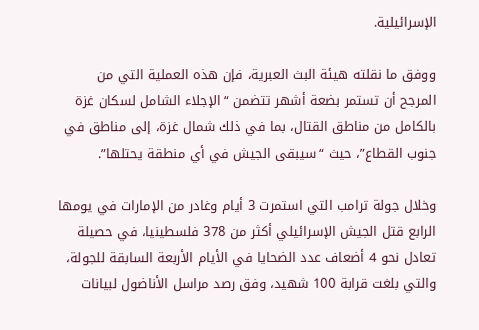الإسرائيلية.

ووفق ما نقلته هيئة البث العبرية، فإن هذه العملية التي من المرجح أن تستمر بضعة أشهر تتضمن “الإجلاء الشامل لسكان غزة بالكامل من مناطق القتال، بما في ذلك شمال غزة، إلى مناطق في جنوب القطاع”، حيث “سيبقى الجيش في أي منطقة يحتلها”.

وخلال جولة ترامب التي استمرت 3 أيام وغادر من الإمارات في يومها الرابع قتل الجيش الإسرائيلي أكثر من 378 فلسطينيا، في حصيلة تعادل نحو 4 أضعاف عدد الضحايا في الأيام الأربعة السابقة للجولة، والتي بلغت قرابة 100 شهيد، وفق رصد مراسل الأناضول لبيانات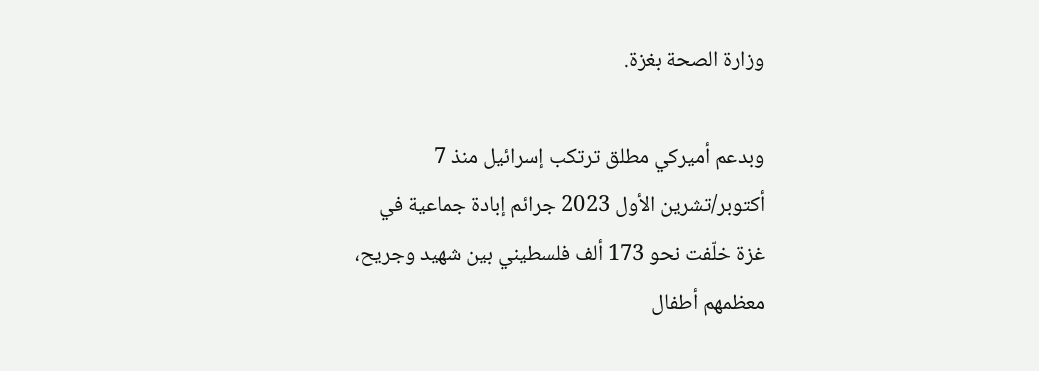وزارة الصحة بغزة.

وبدعم أميركي مطلق ترتكب إسرائيل منذ 7 أكتوبر/تشرين الأول 2023 جرائم إبادة جماعية في غزة خلّفت نحو 173 ألف فلسطيني بين شهيد وجريح، معظمهم أطفال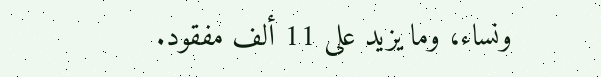ونساء، وما يزيد على 11 ألف مفقود.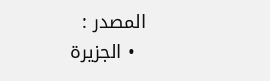المصدر :
  • الجزيرة